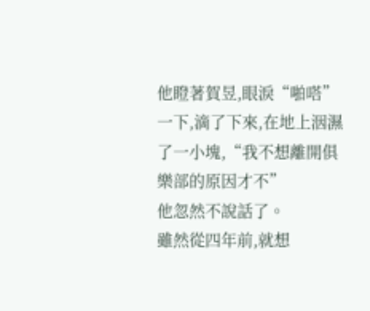他瞪著賀昱,眼淚“啪嗒”一下,滴了下來,在地上洇濕了一小塊,“我不想離開俱樂部的原因才不”
他忽然不說話了。
雖然從四年前,就想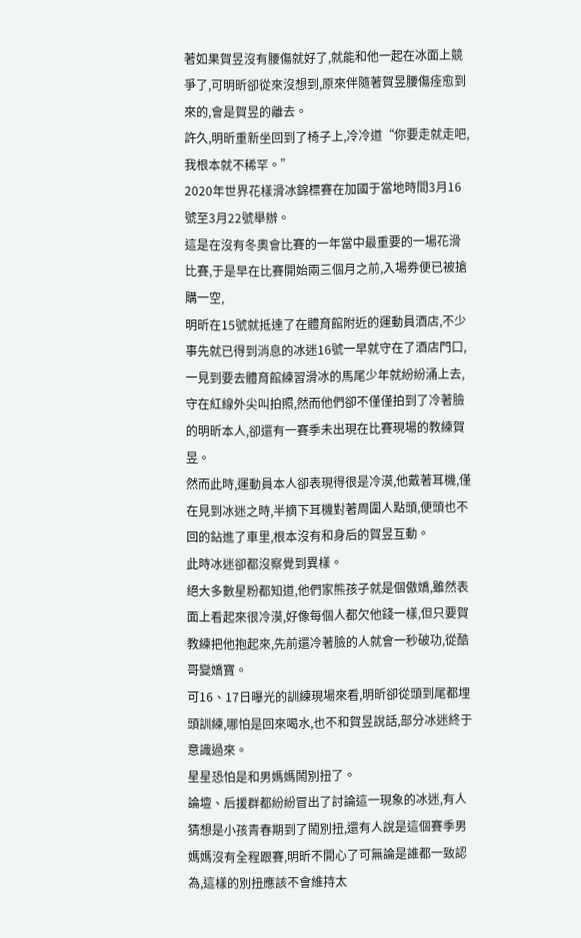著如果賀昱沒有腰傷就好了,就能和他一起在冰面上競爭了,可明昕卻從來沒想到,原來伴隨著賀昱腰傷痊愈到來的,會是賀昱的離去。
許久,明昕重新坐回到了椅子上,冷冷道“你要走就走吧,我根本就不稀罕。”
2020年世界花樣滑冰錦標賽在加國于當地時間3月16號至3月22號舉辦。
這是在沒有冬奧會比賽的一年當中最重要的一場花滑比賽,于是早在比賽開始兩三個月之前,入場券便已被搶購一空,
明昕在15號就抵達了在體育館附近的運動員酒店,不少事先就已得到消息的冰迷16號一早就守在了酒店門口,一見到要去體育館練習滑冰的馬尾少年就紛紛涌上去,守在紅線外尖叫拍照,然而他們卻不僅僅拍到了冷著臉的明昕本人,卻還有一賽季未出現在比賽現場的教練賀昱。
然而此時,運動員本人卻表現得很是冷漠,他戴著耳機,僅在見到冰迷之時,半摘下耳機對著周圍人點頭,便頭也不回的鉆進了車里,根本沒有和身后的賀昱互動。
此時冰迷卻都沒察覺到異樣。
絕大多數星粉都知道,他們家熊孩子就是個傲嬌,雖然表面上看起來很冷漠,好像每個人都欠他錢一樣,但只要賀教練把他抱起來,先前還冷著臉的人就會一秒破功,從酷哥變嬌寶。
可16、17日曝光的訓練現場來看,明昕卻從頭到尾都埋頭訓練,哪怕是回來喝水,也不和賀昱說話,部分冰迷終于意識過來。
星星恐怕是和男媽媽鬧別扭了。
論壇、后援群都紛紛冒出了討論這一現象的冰迷,有人猜想是小孩青春期到了鬧別扭,還有人說是這個賽季男媽媽沒有全程跟賽,明昕不開心了可無論是誰都一致認為,這樣的別扭應該不會維持太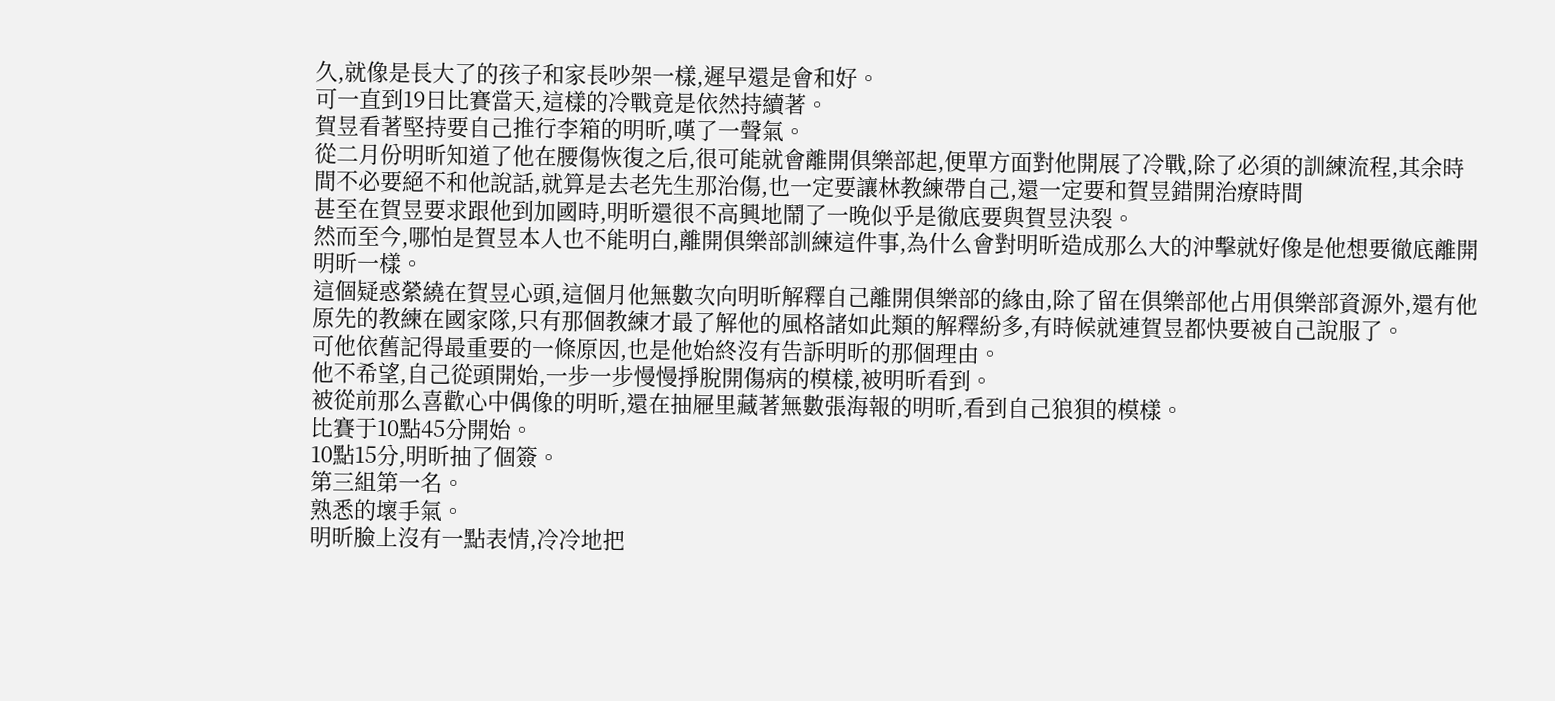久,就像是長大了的孩子和家長吵架一樣,遲早還是會和好。
可一直到19日比賽當天,這樣的冷戰竟是依然持續著。
賀昱看著堅持要自己推行李箱的明昕,嘆了一聲氣。
從二月份明昕知道了他在腰傷恢復之后,很可能就會離開俱樂部起,便單方面對他開展了冷戰,除了必須的訓練流程,其余時間不必要絕不和他說話,就算是去老先生那治傷,也一定要讓林教練帶自己,還一定要和賀昱錯開治療時間
甚至在賀昱要求跟他到加國時,明昕還很不高興地鬧了一晚似乎是徹底要與賀昱決裂。
然而至今,哪怕是賀昱本人也不能明白,離開俱樂部訓練這件事,為什么會對明昕造成那么大的沖擊就好像是他想要徹底離開明昕一樣。
這個疑惑縈繞在賀昱心頭,這個月他無數次向明昕解釋自己離開俱樂部的緣由,除了留在俱樂部他占用俱樂部資源外,還有他原先的教練在國家隊,只有那個教練才最了解他的風格諸如此類的解釋紛多,有時候就連賀昱都快要被自己說服了。
可他依舊記得最重要的一條原因,也是他始終沒有告訴明昕的那個理由。
他不希望,自己從頭開始,一步一步慢慢掙脫開傷病的模樣,被明昕看到。
被從前那么喜歡心中偶像的明昕,還在抽屜里藏著無數張海報的明昕,看到自己狼狽的模樣。
比賽于10點45分開始。
10點15分,明昕抽了個簽。
第三組第一名。
熟悉的壞手氣。
明昕臉上沒有一點表情,冷冷地把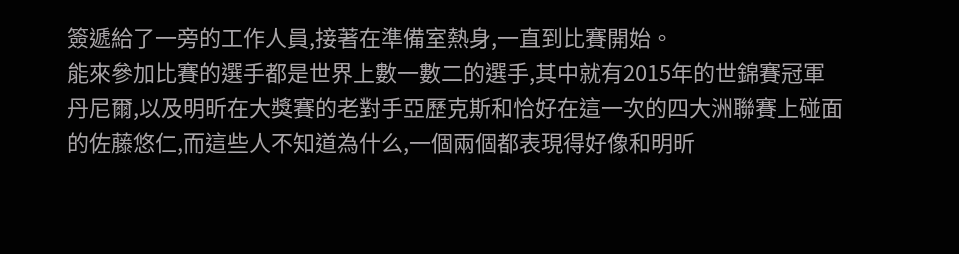簽遞給了一旁的工作人員,接著在準備室熱身,一直到比賽開始。
能來參加比賽的選手都是世界上數一數二的選手,其中就有2015年的世錦賽冠軍丹尼爾,以及明昕在大獎賽的老對手亞歷克斯和恰好在這一次的四大洲聯賽上碰面的佐藤悠仁,而這些人不知道為什么,一個兩個都表現得好像和明昕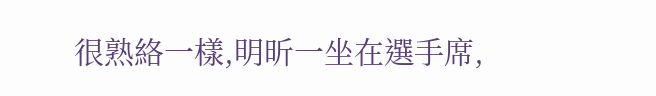很熟絡一樣,明昕一坐在選手席,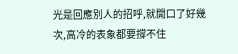光是回應別人的招呼,就開口了好幾次,高冷的表象都要撐不住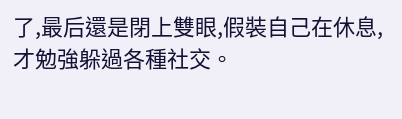了,最后還是閉上雙眼,假裝自己在休息,才勉強躲過各種社交。